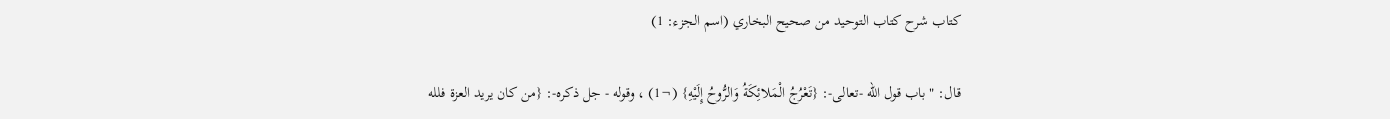كتاب شرح كتاب التوحيد من صحيح البخاري (اسم الجزء: 1)

قال: " باب قول الله -تعالى-: {تَعْرُجُ الْمَلائِكَةُ وَالرُّوحُ إِلَيْهِ} (¬1) ، وقوله - جل ذكره-: {من كان يريد العزة فلله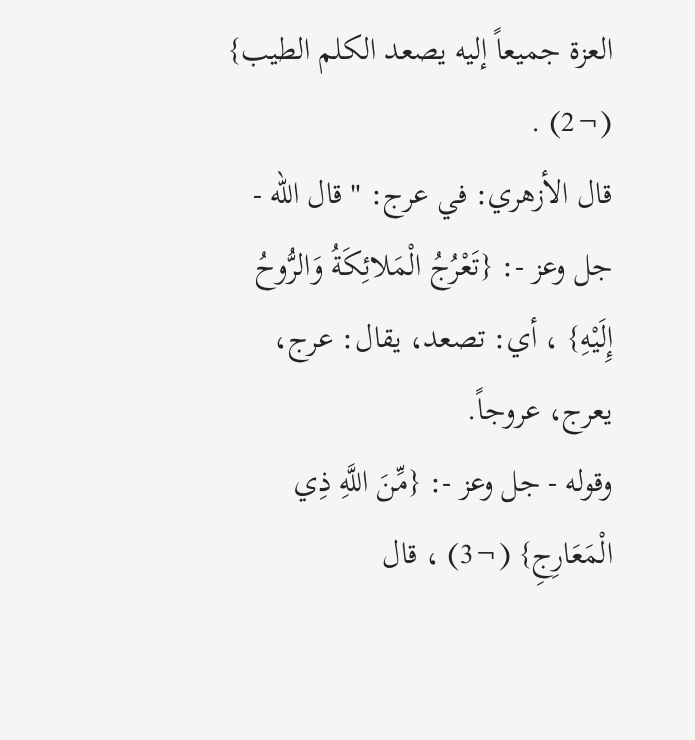العزة جميعاً إليه يصعد الكلم الطيب} (¬2) .
قال الأزهري: في عرج: " قال الله - جل وعز -: {تَعْرُجُ الْمَلائِكَةُ وَالرُّوحُ إِلَيْهِ} ، أي: تصعد، يقال: عرج، يعرج، عروجاً.
وقوله - جل وعز -: {مِّنَ اللَّهِ ذِي الْمَعَارِجِ} (¬3) ، قال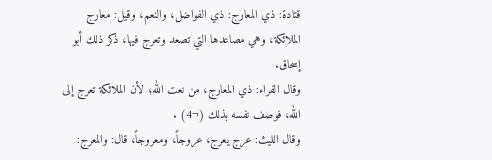قتادة: ذي المعارج: ذي الفواضل، والنعم، وقيل: معارج الملائكة، وهي مصاعدها التي تصعد وتعرج فيها، ذكر ذلك أبو إسحاق.
وقال الفراء: ذي المعارج، من نعت الله؛ لأن الملائكة تعرج إلى الله، فوصف نفسه بذلك (¬4) .
وقال الليث: عرج يعرج، عروجاً، ومعروجاً، قال: والمعرج: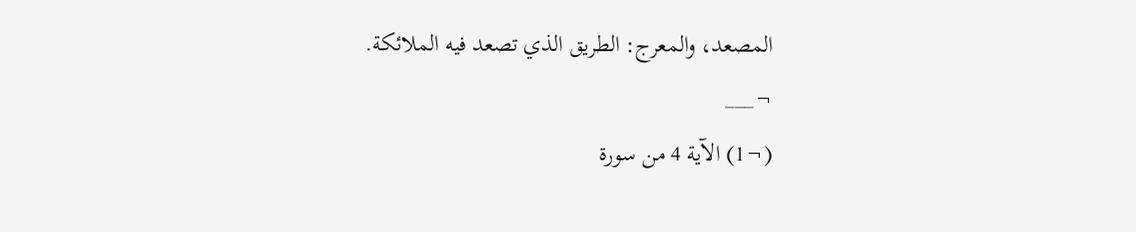المصعد، والمعرج: الطريق الذي تصعد فيه الملائكة.
¬___
(¬1) الآية 4 من سورة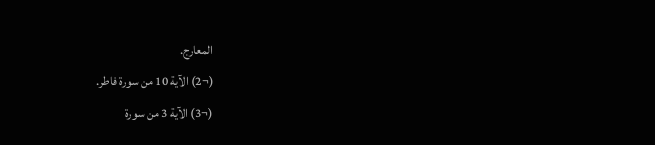المعارج.
(¬2) الآية 10 من سورة فاطر.
(¬3) الآية 3 من سورة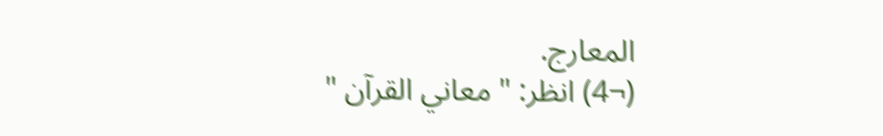المعارج.
(¬4) انظر: " معاني القرآن "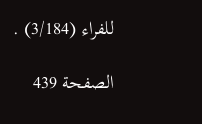للفراء (3/184) .

الصفحة 439